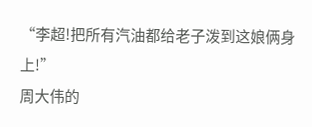“李超!把所有汽油都给老子泼到这娘俩身上!”
周大伟的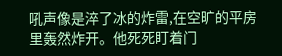吼声像是淬了冰的炸雷,在空旷的平房里轰然炸开。他死死盯着门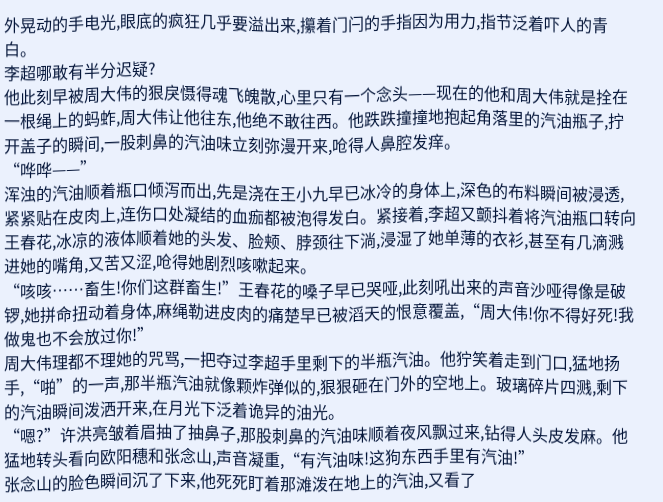外晃动的手电光,眼底的疯狂几乎要溢出来,攥着门闩的手指因为用力,指节泛着吓人的青白。
李超哪敢有半分迟疑?
他此刻早被周大伟的狠戾慑得魂飞魄散,心里只有一个念头——现在的他和周大伟就是拴在一根绳上的蚂蚱,周大伟让他往东,他绝不敢往西。他跌跌撞撞地抱起角落里的汽油瓶子,拧开盖子的瞬间,一股刺鼻的汽油味立刻弥漫开来,呛得人鼻腔发痒。
“哗哗——”
浑浊的汽油顺着瓶口倾泻而出,先是浇在王小九早已冰冷的身体上,深色的布料瞬间被浸透,紧紧贴在皮肉上,连伤口处凝结的血痂都被泡得发白。紧接着,李超又颤抖着将汽油瓶口转向王春花,冰凉的液体顺着她的头发、脸颊、脖颈往下淌,浸湿了她单薄的衣衫,甚至有几滴溅进她的嘴角,又苦又涩,呛得她剧烈咳嗽起来。
“咳咳……畜生!你们这群畜生!”王春花的嗓子早已哭哑,此刻吼出来的声音沙哑得像是破锣,她拼命扭动着身体,麻绳勒进皮肉的痛楚早已被滔天的恨意覆盖,“周大伟!你不得好死!我做鬼也不会放过你!”
周大伟理都不理她的咒骂,一把夺过李超手里剩下的半瓶汽油。他狞笑着走到门口,猛地扬手,“啪”的一声,那半瓶汽油就像颗炸弹似的,狠狠砸在门外的空地上。玻璃碎片四溅,剩下的汽油瞬间泼洒开来,在月光下泛着诡异的油光。
“嗯?”许洪亮皱着眉抽了抽鼻子,那股刺鼻的汽油味顺着夜风飘过来,钻得人头皮发麻。他猛地转头看向欧阳穗和张念山,声音凝重,“有汽油味!这狗东西手里有汽油!”
张念山的脸色瞬间沉了下来,他死死盯着那滩泼在地上的汽油,又看了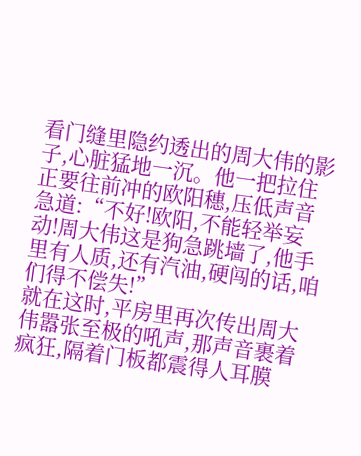看门缝里隐约透出的周大伟的影子,心脏猛地一沉。他一把拉住正要往前冲的欧阳穗,压低声音急道:“不好!欧阳,不能轻举妄动!周大伟这是狗急跳墙了,他手里有人质,还有汽油,硬闯的话,咱们得不偿失!”
就在这时,平房里再次传出周大伟嚣张至极的吼声,那声音裹着疯狂,隔着门板都震得人耳膜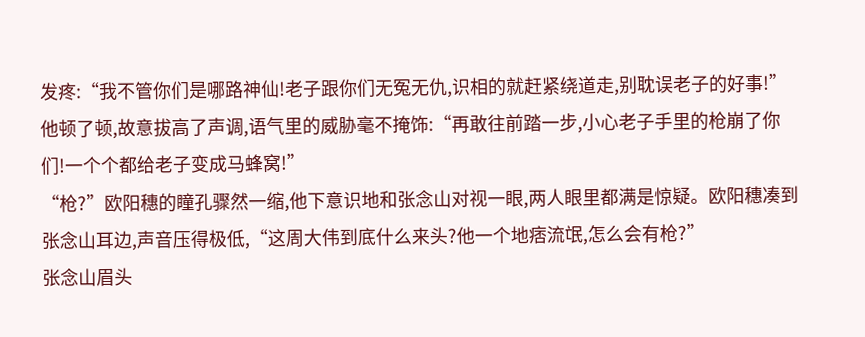发疼:“我不管你们是哪路神仙!老子跟你们无冤无仇,识相的就赶紧绕道走,别耽误老子的好事!”
他顿了顿,故意拔高了声调,语气里的威胁毫不掩饰:“再敢往前踏一步,小心老子手里的枪崩了你们!一个个都给老子变成马蜂窝!”
“枪?”欧阳穗的瞳孔骤然一缩,他下意识地和张念山对视一眼,两人眼里都满是惊疑。欧阳穗凑到张念山耳边,声音压得极低,“这周大伟到底什么来头?他一个地痞流氓,怎么会有枪?”
张念山眉头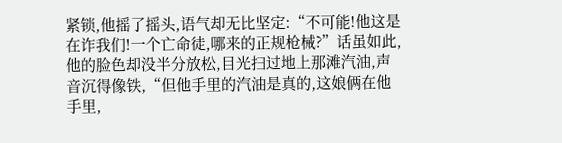紧锁,他摇了摇头,语气却无比坚定:“不可能!他这是在诈我们!一个亡命徒,哪来的正规枪械?”话虽如此,他的脸色却没半分放松,目光扫过地上那滩汽油,声音沉得像铁,“但他手里的汽油是真的,这娘俩在他手里,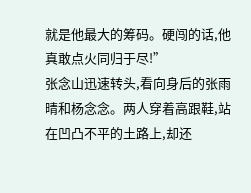就是他最大的筹码。硬闯的话,他真敢点火同归于尽!”
张念山迅速转头,看向身后的张雨晴和杨念念。两人穿着高跟鞋,站在凹凸不平的土路上,却还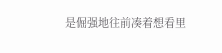是倔强地往前凑着想看里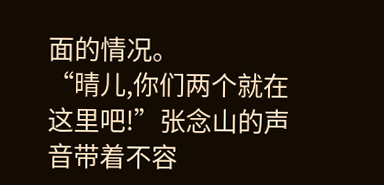面的情况。
“晴儿,你们两个就在这里吧!”张念山的声音带着不容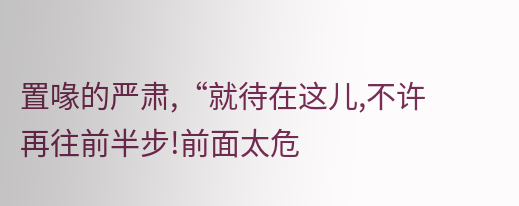置喙的严肃,“就待在这儿,不许再往前半步!前面太危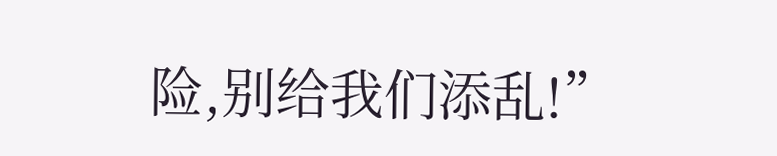险,别给我们添乱!”